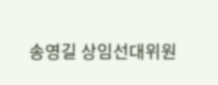송영길 상임선대위원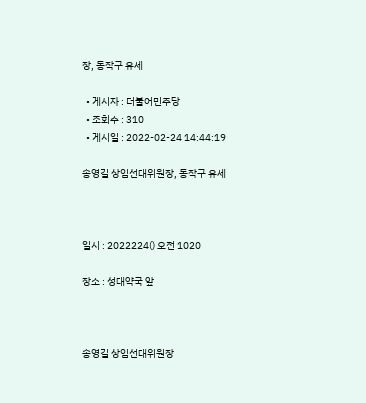장, 동작구 유세

  • 게시자 : 더불어민주당
  • 조회수 : 310
  • 게시일 : 2022-02-24 14:44:19

송영길 상임선대위원장, 동작구 유세



일시 : 2022224() 오전 1020

장소 : 성대약국 앞



송영길 상임선대위원장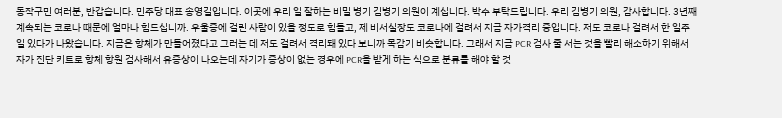동작구민 여러분, 반갑습니다. 민주당 대표 송영길입니다. 이곳에 우리 일 잘하는 비밀 병기 김병기 의원이 계십니다. 박수 부탁드립니다. 우리 김병기 의원, 감사합니다. 3년째 계속되는 코로나 때문에 얼마나 힘드십니까. 우울증에 걸린 사람이 있을 정도로 힘들고, 제 비서실장도 코로나에 걸려서 지금 자가격리 중입니다. 저도 코로나 걸려서 한 일주일 있다가 나왔습니다. 지금은 항체가 만들어졌다고 그러는 데 저도 걸려서 격리돼 있다 보니까 목감기 비슷합니다. 그래서 지금 PCR 검사 줄 서는 것을 빨리 해소하기 위해서 자가 진단 키트로 항체 항원 검사해서 유증상이 나오는데 자기가 증상이 없는 경우에 PCR을 받게 하는 식으로 분류를 해야 할 것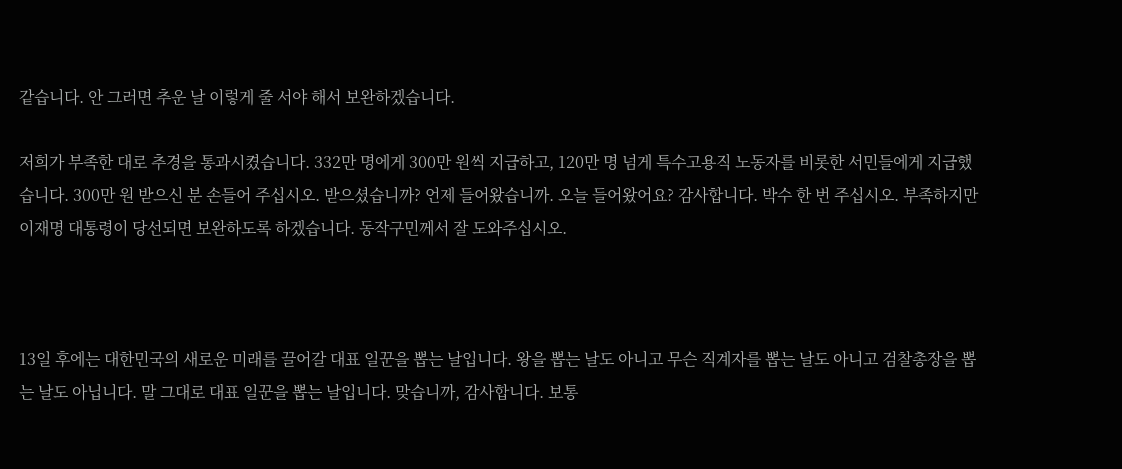같습니다. 안 그러면 추운 날 이렇게 줄 서야 해서 보완하겠습니다.

저희가 부족한 대로 추경을 통과시켰습니다. 332만 명에게 300만 원씩 지급하고, 120만 명 넘게 특수고용직 노동자를 비롯한 서민들에게 지급했습니다. 300만 원 받으신 분 손들어 주십시오. 받으셨습니까? 언제 들어왔습니까. 오늘 들어왔어요? 감사합니다. 박수 한 번 주십시오. 부족하지만 이재명 대통령이 당선되면 보완하도록 하겠습니다. 동작구민께서 잘 도와주십시오.



13일 후에는 대한민국의 새로운 미래를 끌어갈 대표 일꾼을 뽑는 날입니다. 왕을 뽑는 날도 아니고 무슨 직계자를 뽑는 날도 아니고 검찰총장을 뽑는 날도 아닙니다. 말 그대로 대표 일꾼을 뽑는 날입니다. 맞습니까, 감사합니다. 보통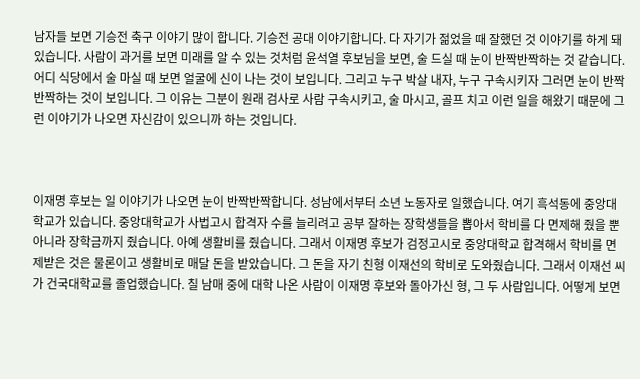남자들 보면 기승전 축구 이야기 많이 합니다. 기승전 공대 이야기합니다. 다 자기가 젊었을 때 잘했던 것 이야기를 하게 돼 있습니다. 사람이 과거를 보면 미래를 알 수 있는 것처럼 윤석열 후보님을 보면, 술 드실 때 눈이 반짝반짝하는 것 같습니다. 어디 식당에서 술 마실 때 보면 얼굴에 신이 나는 것이 보입니다. 그리고 누구 박살 내자, 누구 구속시키자 그러면 눈이 반짝반짝하는 것이 보입니다. 그 이유는 그분이 원래 검사로 사람 구속시키고, 술 마시고, 골프 치고 이런 일을 해왔기 때문에 그런 이야기가 나오면 자신감이 있으니까 하는 것입니다.



이재명 후보는 일 이야기가 나오면 눈이 반짝반짝합니다. 성남에서부터 소년 노동자로 일했습니다. 여기 흑석동에 중앙대학교가 있습니다. 중앙대학교가 사법고시 합격자 수를 늘리려고 공부 잘하는 장학생들을 뽑아서 학비를 다 면제해 줬을 뿐 아니라 장학금까지 줬습니다. 아예 생활비를 줬습니다. 그래서 이재명 후보가 검정고시로 중앙대학교 합격해서 학비를 면제받은 것은 물론이고 생활비로 매달 돈을 받았습니다. 그 돈을 자기 친형 이재선의 학비로 도와줬습니다. 그래서 이재선 씨가 건국대학교를 졸업했습니다. 칠 남매 중에 대학 나온 사람이 이재명 후보와 돌아가신 형, 그 두 사람입니다. 어떻게 보면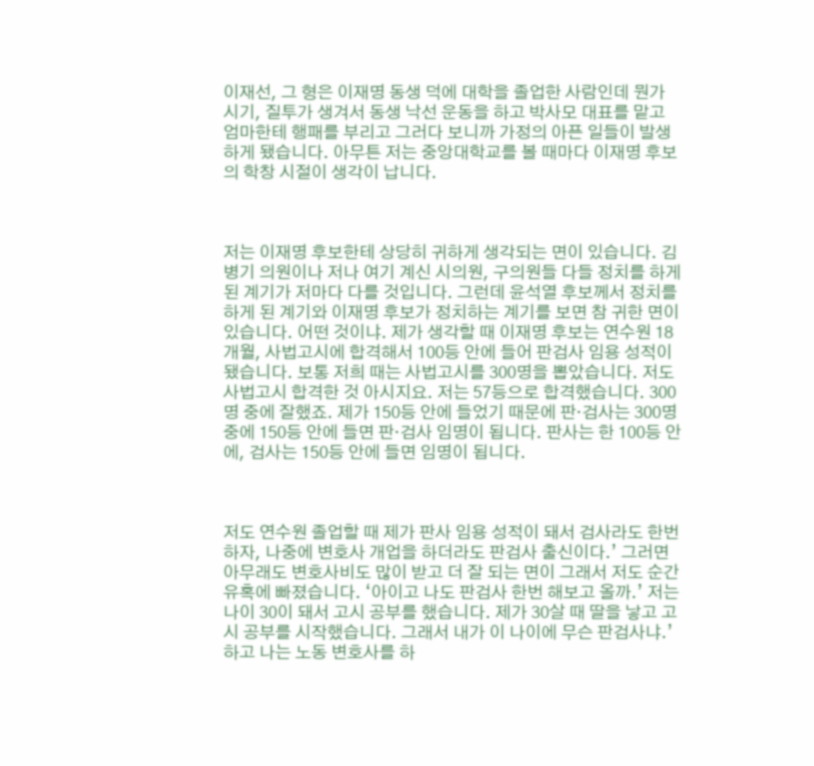이재선, 그 형은 이재명 동생 덕에 대학을 졸업한 사람인데 뭔가 시기, 질투가 생겨서 동생 낙선 운동을 하고 박사모 대표를 맡고 엄마한테 행패를 부리고 그러다 보니까 가정의 아픈 일들이 발생하게 됐습니다. 아무튼 저는 중앙대학교를 볼 때마다 이재명 후보의 학창 시절이 생각이 납니다.



저는 이재명 후보한테 상당히 귀하게 생각되는 면이 있습니다. 김병기 의원이나 저나 여기 계신 시의원, 구의원들 다들 정치를 하게 된 계기가 저마다 다를 것입니다. 그런데 윤석열 후보께서 정치를 하게 된 계기와 이재명 후보가 정치하는 계기를 보면 참 귀한 면이 있습니다. 어떤 것이냐. 제가 생각할 때 이재명 후보는 연수원 18개월, 사법고시에 합격해서 100등 안에 들어 판검사 임용 성적이 됐습니다. 보통 저희 때는 사법고시를 300명을 뽑았습니다. 저도 사법고시 합격한 것 아시지요. 저는 57등으로 합격했습니다. 300명 중에 잘했죠. 제가 150등 안에 들었기 때문에 판·검사는 300명 중에 150등 안에 들면 판·검사 임명이 됩니다. 판사는 한 100등 안에, 검사는 150등 안에 들면 임명이 됩니다.



저도 연수원 졸업할 때 제가 판사 임용 성적이 돼서 검사라도 한번 하자, 나중에 변호사 개업을 하더라도 판검사 출신이다.’ 그러면 아무래도 변호사비도 많이 받고 더 잘 되는 면이 그래서 저도 순간 유혹에 빠졌습니다. ‘아이고 나도 판검사 한번 해보고 올까.’ 저는 나이 30이 돼서 고시 공부를 했습니다. 제가 30살 때 딸을 낳고 고시 공부를 시작했습니다. 그래서 내가 이 나이에 무슨 판검사냐.’ 하고 나는 노동 변호사를 하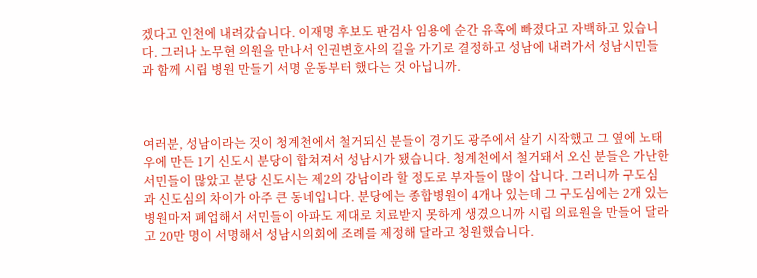겠다고 인천에 내려갔습니다. 이재명 후보도 판검사 임용에 순간 유혹에 빠졌다고 자백하고 있습니다. 그러나 노무현 의원을 만나서 인권변호사의 길을 가기로 결정하고 성남에 내려가서 성남시민들과 함께 시립 병원 만들기 서명 운동부터 했다는 것 아닙니까.



여러분, 성남이라는 것이 청계천에서 철거되신 분들이 경기도 광주에서 살기 시작했고 그 옆에 노태우에 만든 1기 신도시 분당이 합쳐져서 성남시가 됐습니다. 청계천에서 철거돼서 오신 분들은 가난한 서민들이 많았고 분당 신도시는 제2의 강남이라 할 정도로 부자들이 많이 삽니다. 그러니까 구도심과 신도심의 차이가 아주 큰 동네입니다. 분당에는 종합병원이 4개나 있는데 그 구도심에는 2개 있는 병원마저 폐업해서 서민들이 아파도 제대로 치료받지 못하게 생겼으니까 시립 의료원을 만들어 달라고 20만 명이 서명해서 성남시의회에 조례를 제정해 달라고 청원했습니다.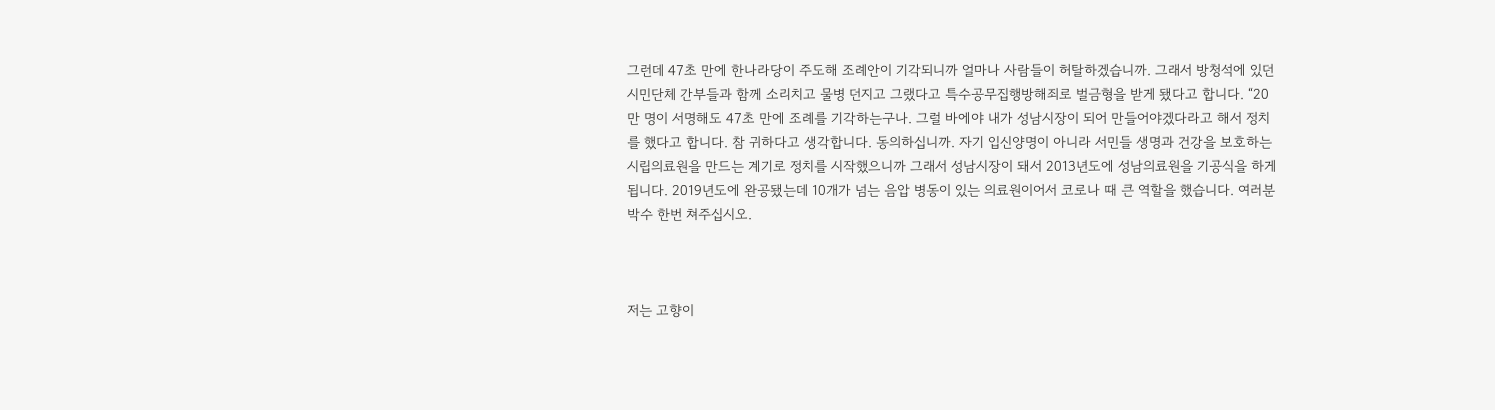그런데 47초 만에 한나라당이 주도해 조례안이 기각되니까 얼마나 사람들이 허탈하겠습니까. 그래서 방청석에 있던 시민단체 간부들과 함께 소리치고 물병 던지고 그랬다고 특수공무집행방해죄로 벌금형을 받게 됐다고 합니다. “20만 명이 서명해도 47초 만에 조례를 기각하는구나. 그럴 바에야 내가 성남시장이 되어 만들어야겠다라고 해서 정치를 했다고 합니다. 참 귀하다고 생각합니다. 동의하십니까. 자기 입신양명이 아니라 서민들 생명과 건강을 보호하는 시립의료원을 만드는 계기로 정치를 시작했으니까 그래서 성남시장이 돼서 2013년도에 성남의료원을 기공식을 하게 됩니다. 2019년도에 완공됐는데 10개가 넘는 음압 병동이 있는 의료원이어서 코로나 때 큰 역할을 했습니다. 여러분 박수 한번 쳐주십시오.



저는 고향이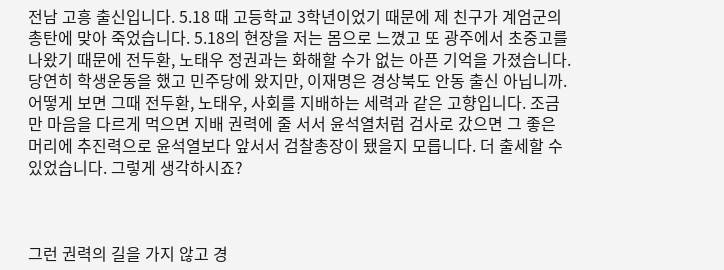전남 고흥 출신입니다. 5.18 때 고등학교 3학년이었기 때문에 제 친구가 계엄군의 총탄에 맞아 죽었습니다. 5.18의 현장을 저는 몸으로 느꼈고 또 광주에서 초중고를 나왔기 때문에 전두환, 노태우 정권과는 화해할 수가 없는 아픈 기억을 가졌습니다. 당연히 학생운동을 했고 민주당에 왔지만, 이재명은 경상북도 안동 출신 아닙니까. 어떻게 보면 그때 전두환, 노태우, 사회를 지배하는 세력과 같은 고향입니다. 조금만 마음을 다르게 먹으면 지배 권력에 줄 서서 윤석열처럼 검사로 갔으면 그 좋은 머리에 추진력으로 윤석열보다 앞서서 검찰총장이 됐을지 모릅니다. 더 출세할 수 있었습니다. 그렇게 생각하시죠?



그런 권력의 길을 가지 않고 경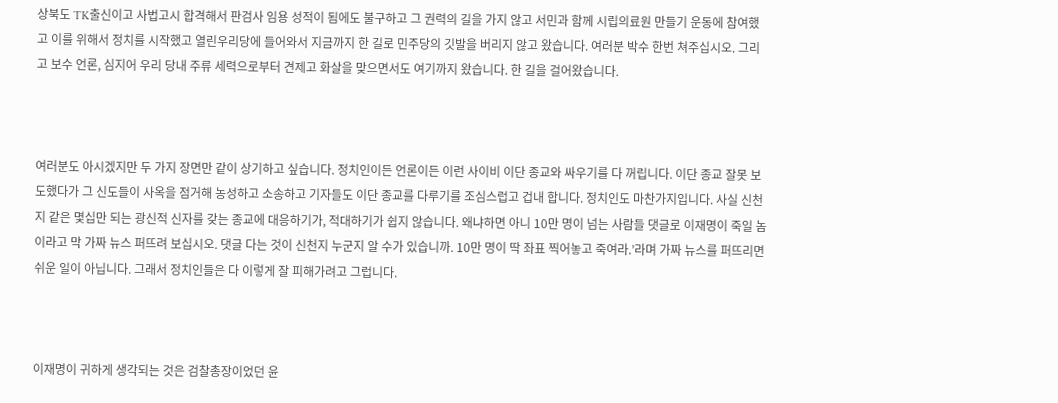상북도 TK출신이고 사법고시 합격해서 판검사 임용 성적이 됨에도 불구하고 그 권력의 길을 가지 않고 서민과 함께 시립의료원 만들기 운동에 참여했고 이를 위해서 정치를 시작했고 열린우리당에 들어와서 지금까지 한 길로 민주당의 깃발을 버리지 않고 왔습니다. 여러분 박수 한번 쳐주십시오. 그리고 보수 언론, 심지어 우리 당내 주류 세력으로부터 견제고 화살을 맞으면서도 여기까지 왔습니다. 한 길을 걸어왔습니다.



여러분도 아시겠지만 두 가지 장면만 같이 상기하고 싶습니다. 정치인이든 언론이든 이런 사이비 이단 종교와 싸우기를 다 꺼립니다. 이단 종교 잘못 보도했다가 그 신도들이 사옥을 점거해 농성하고 소송하고 기자들도 이단 종교를 다루기를 조심스럽고 겁내 합니다. 정치인도 마찬가지입니다. 사실 신천지 같은 몇십만 되는 광신적 신자를 갖는 종교에 대응하기가, 적대하기가 쉽지 않습니다. 왜냐하면 아니 10만 명이 넘는 사람들 댓글로 이재명이 죽일 놈이라고 막 가짜 뉴스 퍼뜨려 보십시오. 댓글 다는 것이 신천지 누군지 알 수가 있습니까. 10만 명이 딱 좌표 찍어놓고 죽여라.’라며 가짜 뉴스를 퍼뜨리면 쉬운 일이 아닙니다. 그래서 정치인들은 다 이렇게 잘 피해가려고 그럽니다.



이재명이 귀하게 생각되는 것은 검찰총장이었던 윤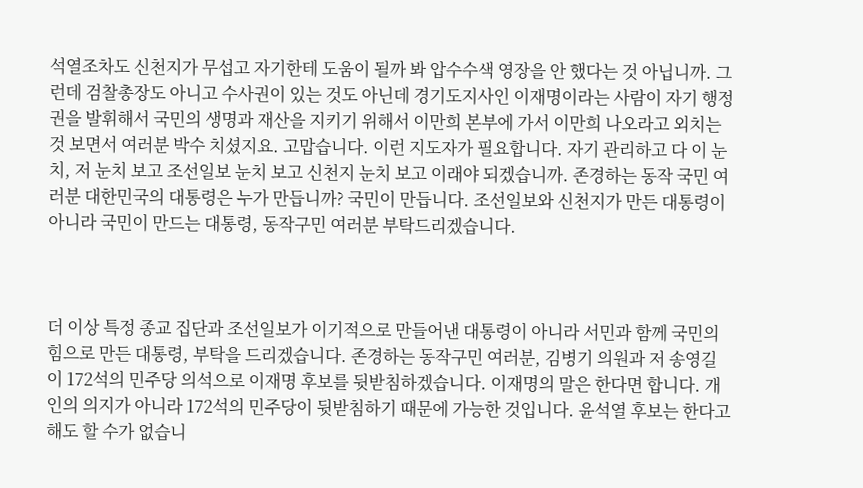석열조차도 신천지가 무섭고 자기한테 도움이 될까 봐 압수수색 영장을 안 했다는 것 아닙니까. 그런데 검찰총장도 아니고 수사권이 있는 것도 아닌데 경기도지사인 이재명이라는 사람이 자기 행정권을 발휘해서 국민의 생명과 재산을 지키기 위해서 이만희 본부에 가서 이만희 나오라고 외치는 것 보면서 여러분 박수 치셨지요. 고맙습니다. 이런 지도자가 필요합니다. 자기 관리하고 다 이 눈치, 저 눈치 보고 조선일보 눈치 보고 신천지 눈치 보고 이래야 되겠습니까. 존경하는 동작 국민 여러분 대한민국의 대통령은 누가 만듭니까? 국민이 만듭니다. 조선일보와 신천지가 만든 대통령이 아니라 국민이 만드는 대통령, 동작구민 여러분 부탁드리겠습니다.



더 이상 특정 종교 집단과 조선일보가 이기적으로 만들어낸 대통령이 아니라 서민과 함께 국민의 힘으로 만든 대통령, 부탁을 드리겠습니다. 존경하는 동작구민 여러분, 김병기 의원과 저 송영길이 172석의 민주당 의석으로 이재명 후보를 뒷받침하겠습니다. 이재명의 말은 한다면 합니다. 개인의 의지가 아니라 172석의 민주당이 뒷받침하기 때문에 가능한 것입니다. 윤석열 후보는 한다고 해도 할 수가 없습니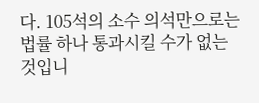다. 105석의 소수 의석만으로는 법률 하나 통과시킬 수가 없는 것입니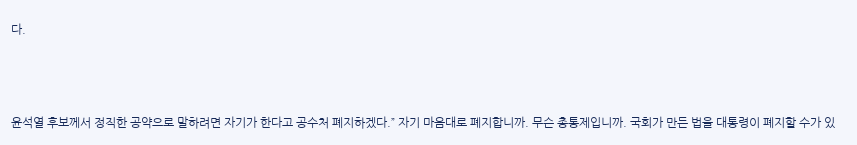다.



윤석열 후보께서 정직한 공약으로 말하려면 자기가 한다고 공수처 폐지하겠다.” 자기 마음대로 폐지합니까. 무슨 총통제입니까. 국회가 만든 법을 대통령이 폐지할 수가 있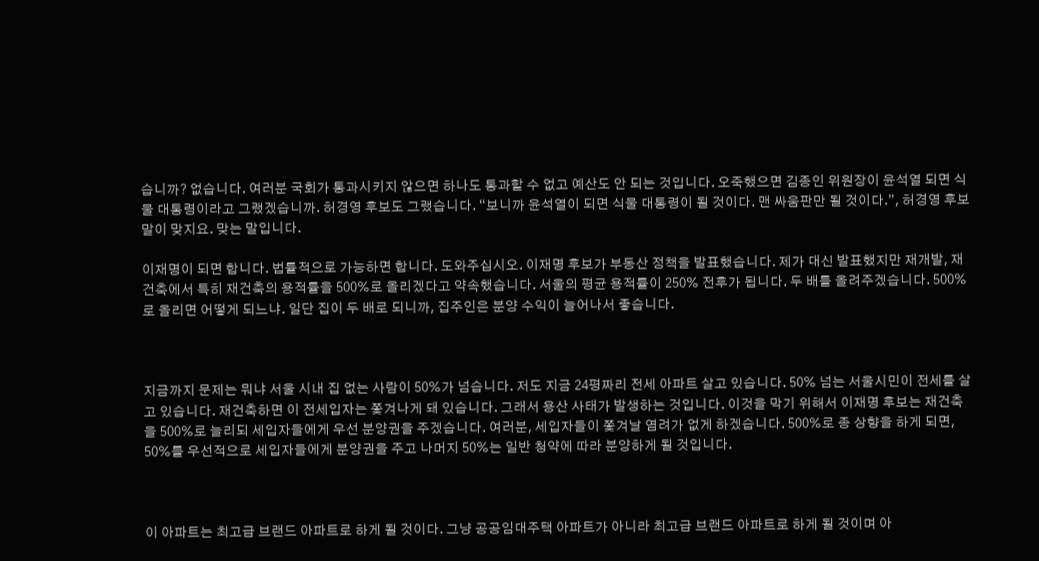습니까? 없습니다. 여러분 국회가 통과시키지 않으면 하나도 통과할 수 없고 예산도 안 되는 것입니다. 오죽했으면 김종인 위원장이 윤석열 되면 식물 대통령이라고 그랬겠습니까. 허경영 후보도 그랬습니다. “보니까 윤석열이 되면 식물 대통령이 될 것이다. 맨 싸움판만 될 것이다.”, 허경영 후보 말이 맞지요. 맞는 말입니다.

이재명이 되면 합니다. 법률적으로 가능하면 합니다. 도와주십시오. 이재명 후보가 부동산 정책을 발표했습니다. 제가 대신 발표했지만 재개발, 재건축에서 특히 재건축의 용적률을 500%로 올리겠다고 약속했습니다. 서울의 평균 용적률이 250% 전후가 됩니다. 두 배를 올려주겠습니다. 500%로 올리면 어떻게 되느냐. 일단 집이 두 배로 되니까, 집주인은 분양 수익이 늘어나서 좋습니다.



지금까지 문제는 뭐냐 서울 시내 집 없는 사람이 50%가 넘습니다. 저도 지금 24평짜리 전세 아파트 살고 있습니다. 50% 넘는 서울시민이 전세를 살고 있습니다. 재건축하면 이 전세입자는 쫓겨나게 돼 있습니다. 그래서 용산 사태가 발생하는 것입니다. 이것을 막기 위해서 이재명 후보는 재건축을 500%로 늘리되 세입자들에게 우선 분양권을 주겠습니다. 여러분, 세입자들이 쫓겨날 염려가 없게 하겠습니다. 500%로 종 상향을 하게 되면, 50%를 우선적으로 세입자들에게 분양권을 주고 나머지 50%는 일반 청약에 따라 분양하게 될 것입니다.



이 아파트는 최고급 브랜드 아파트로 하게 될 것이다. 그냥 공공임대주택 아파트가 아니라 최고급 브랜드 아파트로 하게 될 것이며 아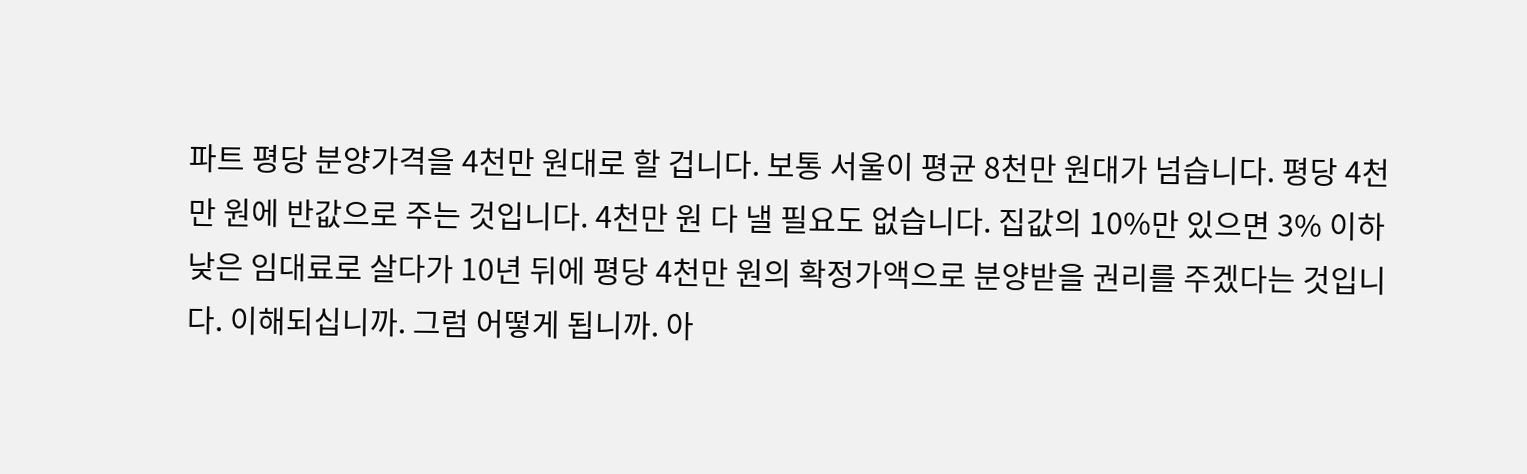파트 평당 분양가격을 4천만 원대로 할 겁니다. 보통 서울이 평균 8천만 원대가 넘습니다. 평당 4천만 원에 반값으로 주는 것입니다. 4천만 원 다 낼 필요도 없습니다. 집값의 10%만 있으면 3% 이하 낮은 임대료로 살다가 10년 뒤에 평당 4천만 원의 확정가액으로 분양받을 권리를 주겠다는 것입니다. 이해되십니까. 그럼 어떻게 됩니까. 아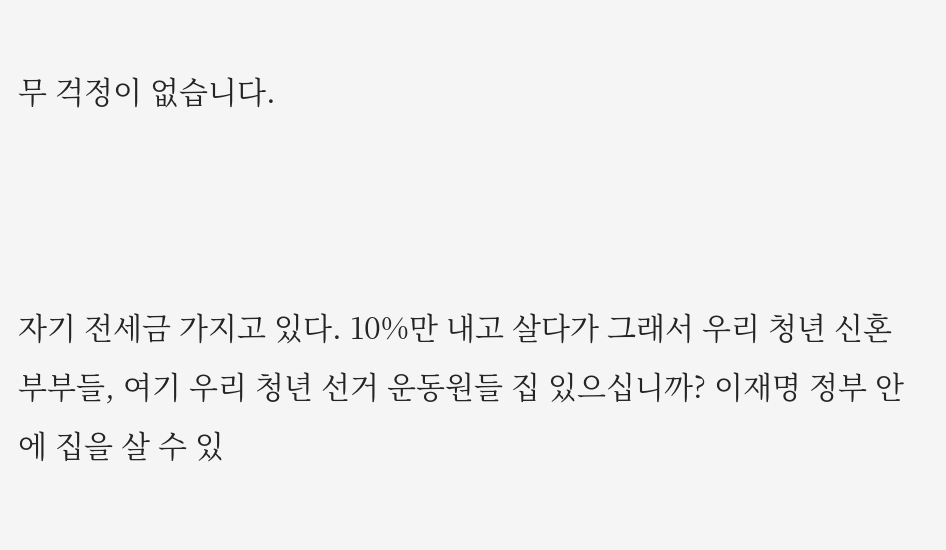무 걱정이 없습니다.



자기 전세금 가지고 있다. 10%만 내고 살다가 그래서 우리 청년 신혼부부들, 여기 우리 청년 선거 운동원들 집 있으십니까? 이재명 정부 안에 집을 살 수 있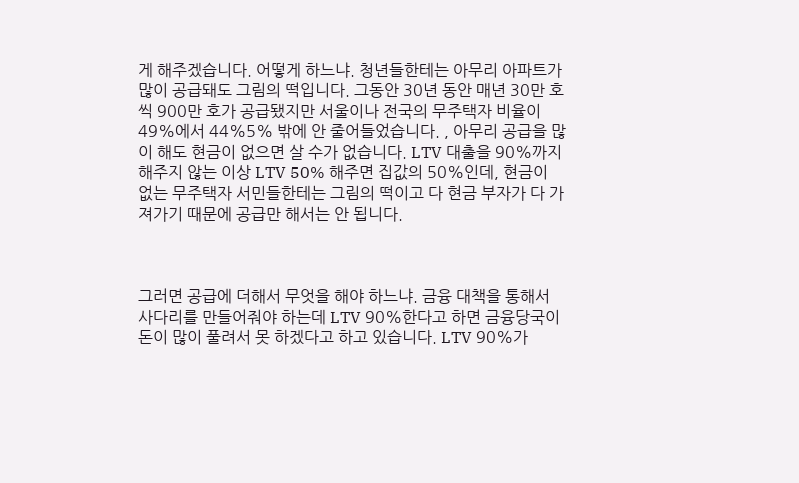게 해주겠습니다. 어떻게 하느냐. 청년들한테는 아무리 아파트가 많이 공급돼도 그림의 떡입니다. 그동안 30년 동안 매년 30만 호씩 900만 호가 공급됐지만 서울이나 전국의 무주택자 비율이 49%에서 44%5% 밖에 안 줄어들었습니다. , 아무리 공급을 많이 해도 현금이 없으면 살 수가 없습니다. LTV 대출을 90%까지 해주지 않는 이상 LTV 50% 해주면 집값의 50%인데, 현금이 없는 무주택자 서민들한테는 그림의 떡이고 다 현금 부자가 다 가져가기 때문에 공급만 해서는 안 됩니다.



그러면 공급에 더해서 무엇을 해야 하느냐. 금융 대책을 통해서 사다리를 만들어줘야 하는데 LTV 90%한다고 하면 금융당국이 돈이 많이 풀려서 못 하겠다고 하고 있습니다. LTV 90%가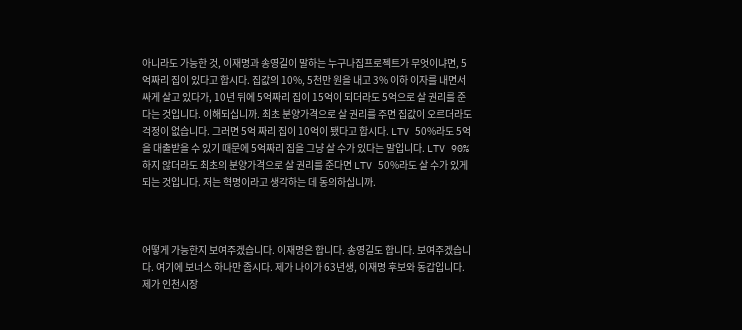아니라도 가능한 것, 이재명과 송영길이 말하는 누구나집프로젝트가 무엇이냐면, 5억짜리 집이 있다고 합시다. 집값의 10%, 5천만 원을 내고 3% 이하 이자를 내면서 싸게 살고 있다가, 10년 뒤에 5억짜리 집이 15억이 되더라도 5억으로 살 권리를 준다는 것입니다. 이해되십니까. 최초 분양가격으로 살 권리를 주면 집값이 오르더라도 걱정이 없습니다. 그러면 5억 짜리 집이 10억이 됐다고 합시다. LTV 50%라도 5억을 대출받을 수 있기 때문에 5억짜리 집을 그냥 살 수가 있다는 말입니다. LTV 90% 하지 않더라도 최초의 분양가격으로 살 권리를 준다면 LTV 50%라도 살 수가 있게 되는 것입니다. 저는 혁명이라고 생각하는 데 동의하십니까.



어떻게 가능한지 보여주겠습니다. 이재명은 합니다. 송영길도 합니다. 보여주겠습니다. 여기에 보너스 하나만 줍시다. 제가 나이가 63년생, 이재명 후보와 동갑입니다. 제가 인천시장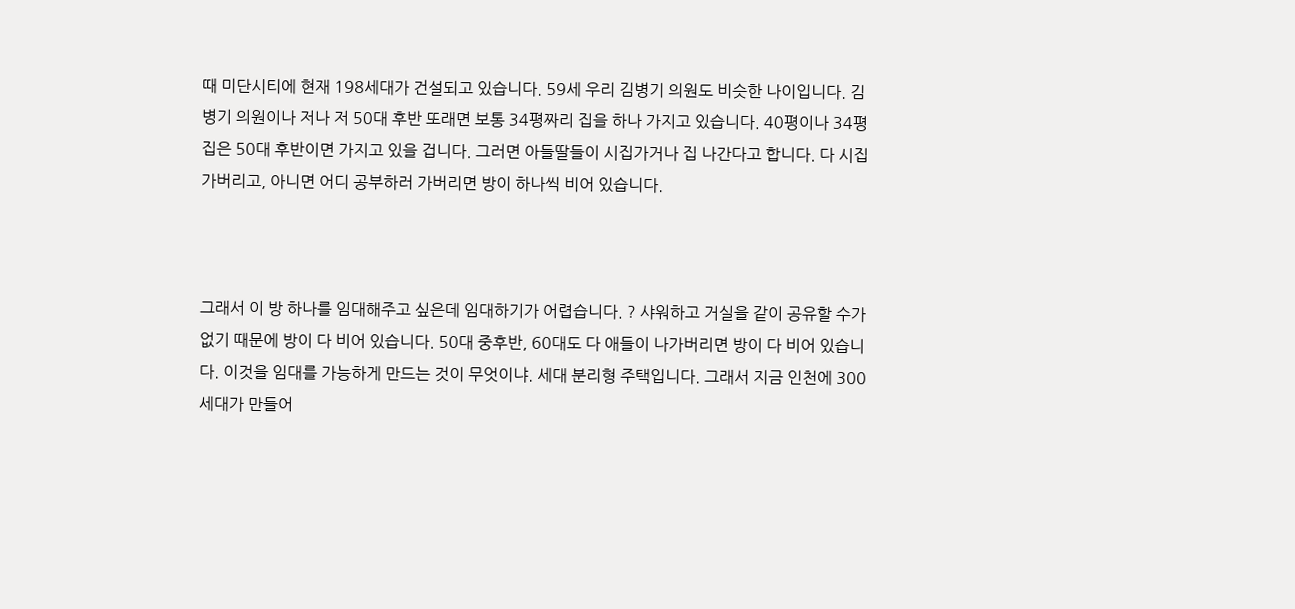때 미단시티에 현재 198세대가 건설되고 있습니다. 59세 우리 김병기 의원도 비슷한 나이입니다. 김병기 의원이나 저나 저 50대 후반 또래면 보통 34평짜리 집을 하나 가지고 있습니다. 40평이나 34평 집은 50대 후반이면 가지고 있을 겁니다. 그러면 아들딸들이 시집가거나 집 나간다고 합니다. 다 시집 가버리고, 아니면 어디 공부하러 가버리면 방이 하나씩 비어 있습니다.



그래서 이 방 하나를 임대해주고 싶은데 임대하기가 어렵습니다. ? 샤워하고 거실을 같이 공유할 수가 없기 때문에 방이 다 비어 있습니다. 50대 중후반, 60대도 다 애들이 나가버리면 방이 다 비어 있습니다. 이것을 임대를 가능하게 만드는 것이 무엇이냐. 세대 분리형 주택입니다. 그래서 지금 인천에 300세대가 만들어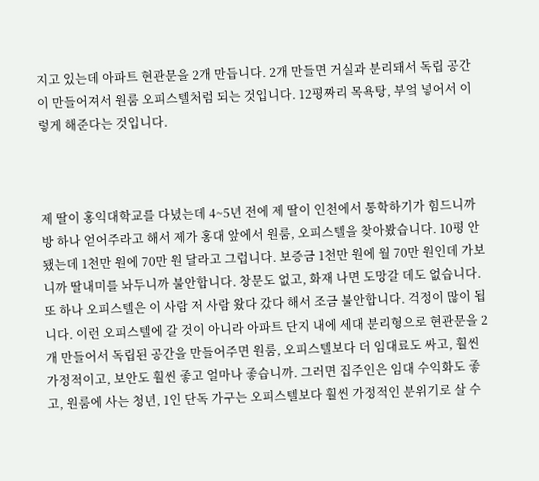지고 있는데 아파트 현관문을 2개 만듭니다. 2개 만들면 거실과 분리돼서 독립 공간이 만들어져서 원룸 오피스텔처럼 되는 것입니다. 12평짜리 목욕탕, 부엌 넣어서 이렇게 해준다는 것입니다.



제 딸이 홍익대학교를 다녔는데 4~5년 전에 제 딸이 인천에서 통학하기가 힘드니까 방 하나 얻어주라고 해서 제가 홍대 앞에서 원룸, 오피스텔을 찾아봤습니다. 10평 안 됐는데 1천만 원에 70만 원 달라고 그럽니다. 보증금 1천만 원에 월 70만 원인데 가보니까 딸내미를 놔두니까 불안합니다. 창문도 없고, 화재 나면 도망갈 데도 없습니다. 또 하나 오피스텔은 이 사람 저 사람 왔다 갔다 해서 조금 불안합니다. 걱정이 많이 됩니다. 이런 오피스텔에 갈 것이 아니라 아파트 단지 내에 세대 분리형으로 현관문을 2개 만들어서 독립된 공간을 만들어주면 원룸, 오피스텔보다 더 임대료도 싸고, 훨씬 가정적이고, 보안도 훨씬 좋고 얼마나 좋습니까. 그러면 집주인은 임대 수익화도 좋고, 원룸에 사는 청년, 1인 단독 가구는 오피스텔보다 훨씬 가정적인 분위기로 살 수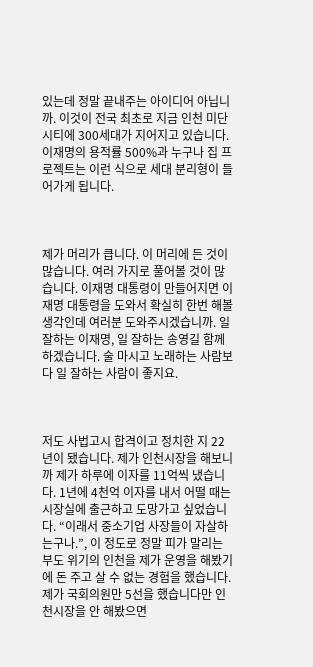있는데 정말 끝내주는 아이디어 아닙니까. 이것이 전국 최초로 지금 인천 미단시티에 300세대가 지어지고 있습니다. 이재명의 용적률 500%과 누구나 집 프로젝트는 이런 식으로 세대 분리형이 들어가게 됩니다.



제가 머리가 큽니다. 이 머리에 든 것이 많습니다. 여러 가지로 풀어볼 것이 많습니다. 이재명 대통령이 만들어지면 이재명 대통령을 도와서 확실히 한번 해볼 생각인데 여러분 도와주시겠습니까. 일 잘하는 이재명, 일 잘하는 송영길 함께 하겠습니다. 술 마시고 노래하는 사람보다 일 잘하는 사람이 좋지요.



저도 사법고시 합격이고 정치한 지 22년이 됐습니다. 제가 인천시장을 해보니까 제가 하루에 이자를 11억씩 냈습니다. 1년에 4천억 이자를 내서 어떨 때는 시장실에 출근하고 도망가고 싶었습니다. “이래서 중소기업 사장들이 자살하는구나.”, 이 정도로 정말 피가 말리는 부도 위기의 인천을 제가 운영을 해봤기에 돈 주고 살 수 없는 경험을 했습니다. 제가 국회의원만 5선을 했습니다만 인천시장을 안 해봤으면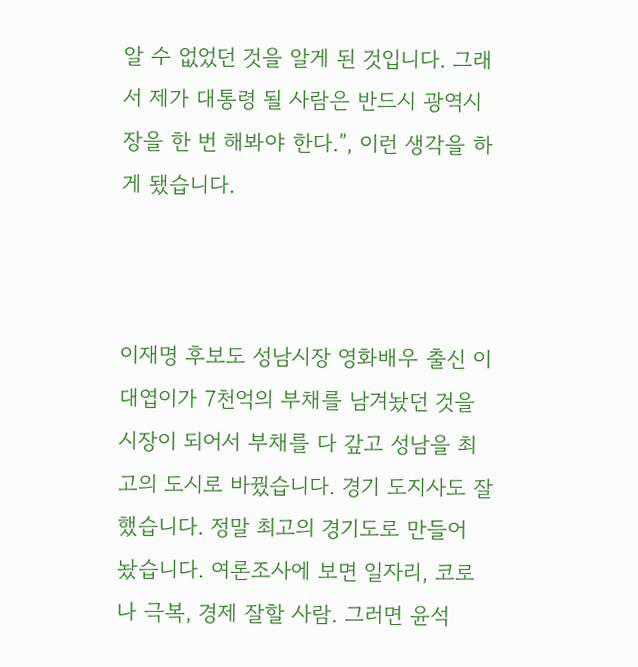알 수 없었던 것을 알게 된 것입니다. 그래서 제가 대통령 될 사람은 반드시 광역시장을 한 번 해봐야 한다.”, 이런 생각을 하게 됐습니다.



이재명 후보도 성남시장 영화배우 출신 이대엽이가 7천억의 부채를 남겨놨던 것을 시장이 되어서 부채를 다 갚고 성남을 최고의 도시로 바꿨습니다. 경기 도지사도 잘했습니다. 정말 최고의 경기도로 만들어 놨습니다. 여론조사에 보면 일자리, 코로나 극복, 경제 잘할 사람. 그러면 윤석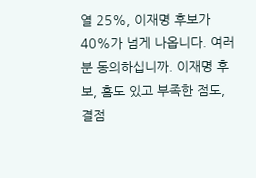열 25%, 이재명 후보가 40%가 넘게 나옵니다. 여러분 동의하십니까. 이재명 후보, 흠도 있고 부족한 점도, 결점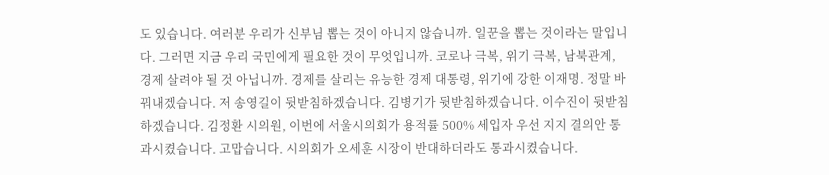도 있습니다. 여러분 우리가 신부님 뽑는 것이 아니지 않습니까. 일꾼을 뽑는 것이라는 말입니다. 그러면 지금 우리 국민에게 필요한 것이 무엇입니까. 코로나 극복, 위기 극복, 남북관계, 경제 살려야 될 것 아닙니까. 경제를 살리는 유능한 경제 대통령, 위기에 강한 이재명. 정말 바꿔내겠습니다. 저 송영길이 뒷받침하겠습니다. 김병기가 뒷받침하겠습니다. 이수진이 뒷받침하겠습니다. 김정환 시의원, 이번에 서울시의회가 용적률 500% 세입자 우선 지지 결의안 통과시켰습니다. 고맙습니다. 시의회가 오세훈 시장이 반대하더라도 통과시켰습니다.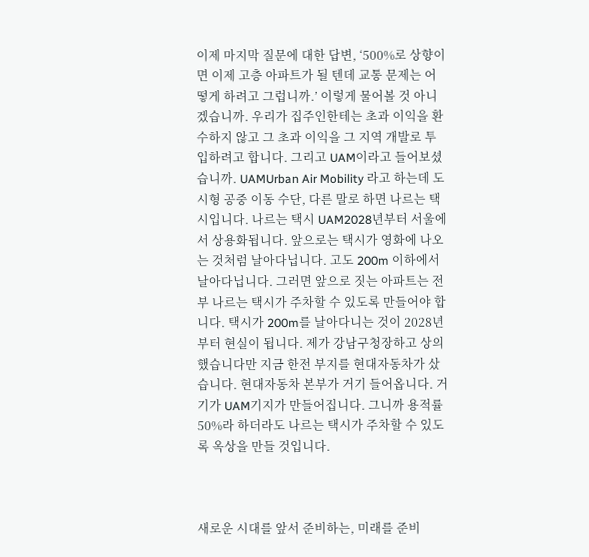이제 마지막 질문에 대한 답변, ‘500%로 상향이면 이제 고층 아파트가 될 텐데 교통 문제는 어떻게 하려고 그럽니까.’ 이렇게 물어볼 것 아니겠습니까. 우리가 집주인한테는 초과 이익을 환수하지 않고 그 초과 이익을 그 지역 개발로 투입하려고 합니다. 그리고 UAM이라고 들어보셨습니까. UAMUrban Air Mobility 라고 하는데 도시형 공중 이동 수단, 다른 말로 하면 나르는 택시입니다. 나르는 택시 UAM2028년부터 서울에서 상용화됩니다. 앞으로는 택시가 영화에 나오는 것처럼 날아다닙니다. 고도 200m 이하에서 날아다닙니다. 그러면 앞으로 짓는 아파트는 전부 나르는 택시가 주차할 수 있도록 만들어야 합니다. 택시가 200m를 날아다니는 것이 2028년부터 현실이 됩니다. 제가 강남구청장하고 상의했습니다만 지금 한전 부지를 현대자동차가 샀습니다. 현대자동차 본부가 거기 들어옵니다. 거기가 UAM기지가 만들어집니다. 그니까 용적률 50%라 하더라도 나르는 택시가 주차할 수 있도록 옥상을 만들 것입니다.



새로운 시대를 앞서 준비하는, 미래를 준비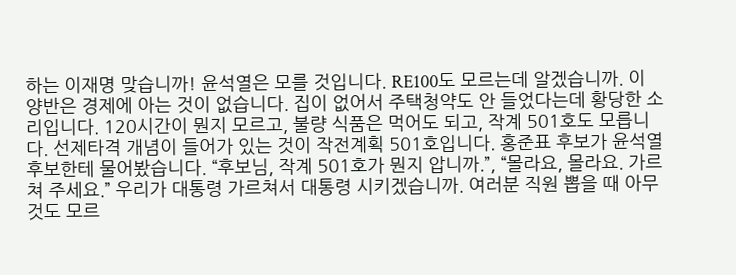하는 이재명 맞습니까! 윤석열은 모를 것입니다. RE100도 모르는데 알겠습니까. 이 양반은 경제에 아는 것이 없습니다. 집이 없어서 주택청약도 안 들었다는데 황당한 소리입니다. 120시간이 뭔지 모르고, 불량 식품은 먹어도 되고, 작계 501호도 모릅니다. 선제타격 개념이 들어가 있는 것이 작전계획 501호입니다. 홍준표 후보가 윤석열 후보한테 물어봤습니다. “후보님, 작계 501호가 뭔지 압니까.”, “몰라요, 몰라요. 가르쳐 주세요.” 우리가 대통령 가르쳐서 대통령 시키겠습니까. 여러분 직원 뽑을 때 아무것도 모르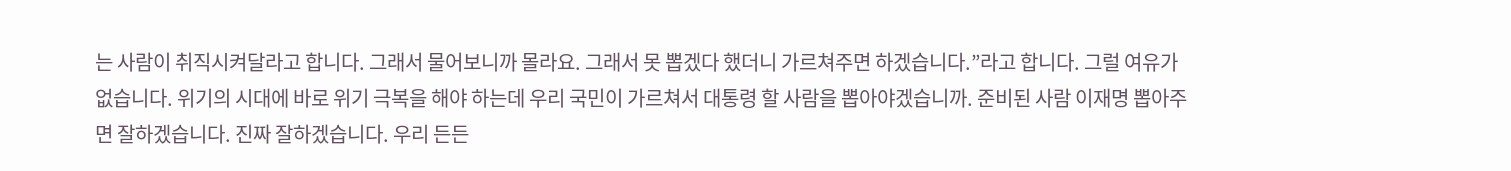는 사람이 취직시켜달라고 합니다. 그래서 물어보니까 몰라요. 그래서 못 뽑겠다 했더니 가르쳐주면 하겠습니다.”라고 합니다. 그럴 여유가 없습니다. 위기의 시대에 바로 위기 극복을 해야 하는데 우리 국민이 가르쳐서 대통령 할 사람을 뽑아야겠습니까. 준비된 사람 이재명 뽑아주면 잘하겠습니다. 진짜 잘하겠습니다. 우리 든든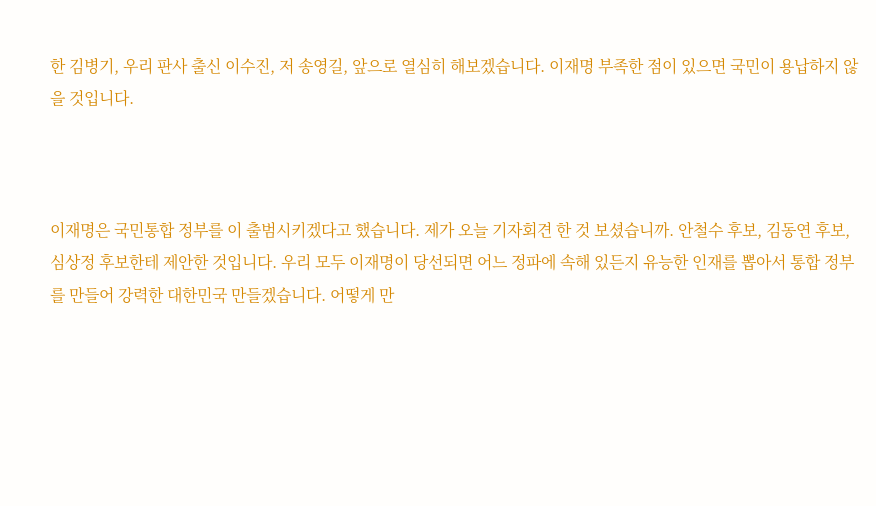한 김병기, 우리 판사 출신 이수진, 저 송영길, 앞으로 열심히 해보겠습니다. 이재명 부족한 점이 있으면 국민이 용납하지 않을 것입니다.



이재명은 국민통합 정부를 이 출범시키겠다고 했습니다. 제가 오늘 기자회견 한 것 보셨습니까. 안철수 후보, 김동연 후보, 심상정 후보한테 제안한 것입니다. 우리 모두 이재명이 당선되면 어느 정파에 속해 있든지 유능한 인재를 뽑아서 통합 정부를 만들어 강력한 대한민국 만들겠습니다. 어떻게 만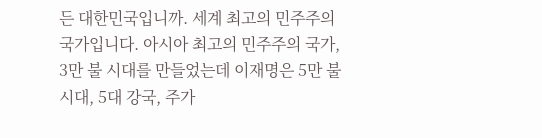든 대한민국입니까. 세계 최고의 민주주의 국가입니다. 아시아 최고의 민주주의 국가, 3만 불 시대를 만들었는데 이재명은 5만 불 시대, 5대 강국, 주가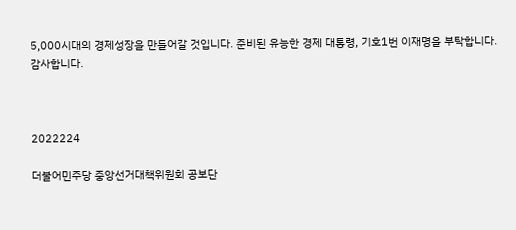5,000시대의 경제성장을 만들어갈 것입니다. 준비된 유능한 경제 대통령, 기호1번 이재명을 부탁합니다. 감사합니다.



2022224

더불어민주당 중앙선거대책위원회 공보단